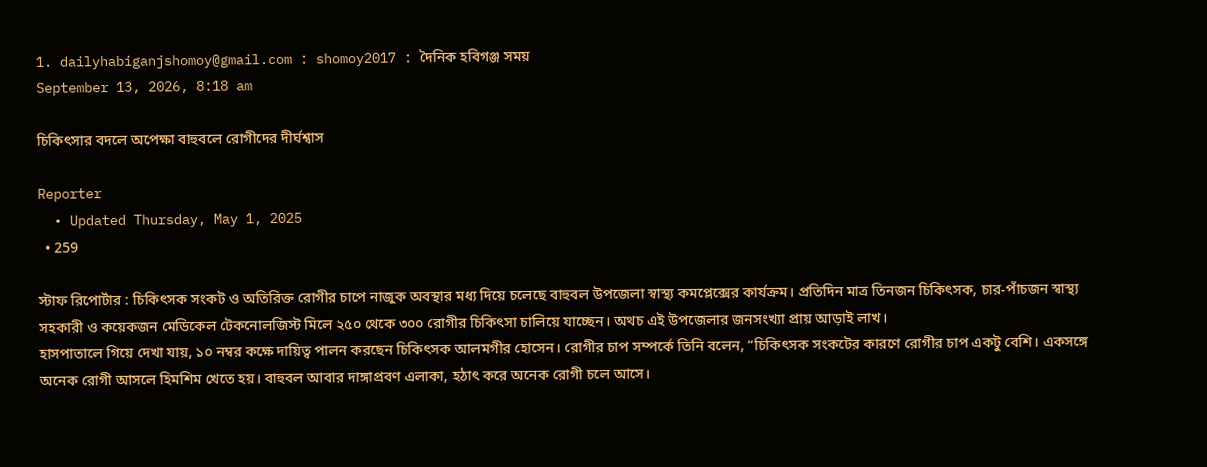1. dailyhabiganjshomoy@gmail.com : shomoy2017 : দৈনিক হবিগঞ্জ সময়
September 13, 2026, 8:18 am

চিকিৎসার বদলে অপেক্ষা বাহুবলে রোগীদের দীর্ঘশ্বাস

Reporter
  • Updated Thursday, May 1, 2025
  • 259

স্টাফ রিপোর্টার : চিকিৎসক সংকট ও অতিরিক্ত রোগীর চাপে নাজুক অবস্থার মধ্য দিয়ে চলেছে বাহুবল উপজেলা স্বাস্থ্য কমপ্লেক্সের কার্যক্রম। প্রতিদিন মাত্র তিনজন চিকিৎসক, চার-পাঁচজন স্বাস্থ্য সহকারী ও কয়েকজন মেডিকেল টেকনোলজিস্ট মিলে ২৫০ থেকে ৩০০ রোগীর চিকিৎসা চালিয়ে যাচ্ছেন। অথচ এই উপজেলার জনসংখ্যা প্রায় আড়াই লাখ।
হাসপাতালে গিয়ে দেখা যায়, ১০ নম্বর কক্ষে দায়িত্ব পালন করছেন চিকিৎসক আলমগীর হোসেন। রোগীর চাপ সম্পর্কে তিনি বলেন, “চিকিৎসক সংকটের কারণে রোগীর চাপ একটু বেশি। একসঙ্গে অনেক রোগী আসলে হিমশিম খেতে হয়। বাহুবল আবার দাঙ্গাপ্রবণ এলাকা, হঠাৎ করে অনেক রোগী চলে আসে।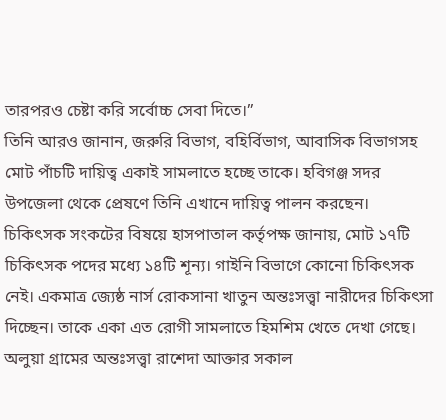তারপরও চেষ্টা করি সর্বোচ্চ সেবা দিতে।”
তিনি আরও জানান, জরুরি বিভাগ, বহির্বিভাগ, আবাসিক বিভাগসহ মোট পাঁচটি দায়িত্ব একাই সামলাতে হচ্ছে তাকে। হবিগঞ্জ সদর উপজেলা থেকে প্রেষণে তিনি এখানে দায়িত্ব পালন করছেন।
চিকিৎসক সংকটের বিষয়ে হাসপাতাল কর্তৃপক্ষ জানায়, মোট ১৭টি চিকিৎসক পদের মধ্যে ১৪টি শূন্য। গাইনি বিভাগে কোনো চিকিৎসক নেই। একমাত্র জ্যেষ্ঠ নার্স রোকসানা খাতুন অন্তঃসত্ত্বা নারীদের চিকিৎসা দিচ্ছেন। তাকে একা এত রোগী সামলাতে হিমশিম খেতে দেখা গেছে। অলুয়া গ্রামের অন্তঃসত্ত্বা রাশেদা আক্তার সকাল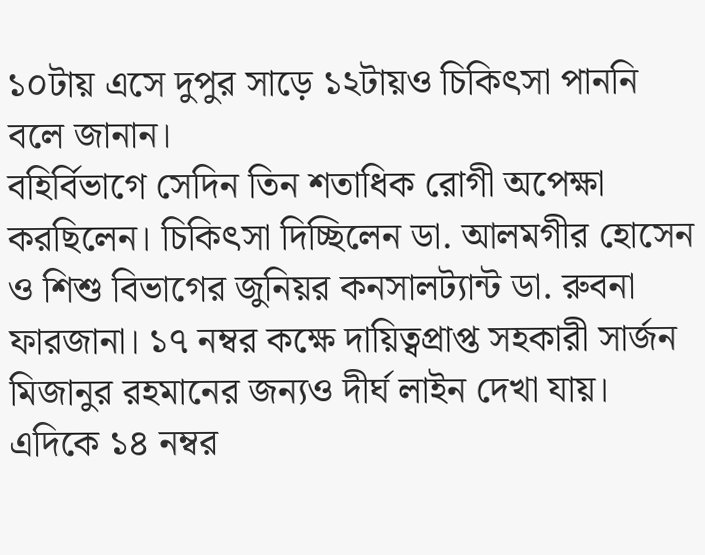১০টায় এসে দুপুর সাড়ে ১২টায়ও চিকিৎসা পাননি বলে জানান।
বহির্বিভাগে সেদিন তিন শতাধিক রোগী অপেক্ষা করছিলেন। চিকিৎসা দিচ্ছিলেন ডা. আলমগীর হোসেন ও শিশু বিভাগের জুনিয়র কনসালট্যান্ট ডা. রুবনা ফারজানা। ১৭ নম্বর কক্ষে দায়িত্বপ্রাপ্ত সহকারী সার্জন মিজানুর রহমানের জন্যও দীর্ঘ লাইন দেখা যায়।
এদিকে ১৪ নম্বর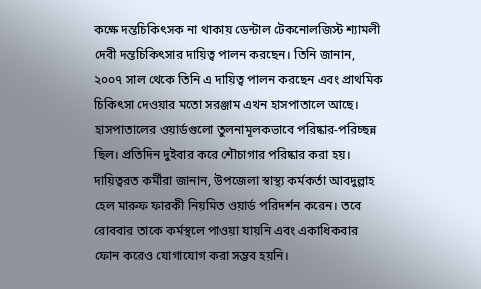কক্ষে দন্তচিকিৎসক না থাকায় ডেন্টাল টেকনোলজিস্ট শ্যামলী দেবী দন্তচিকিৎসার দায়িত্ব পালন করছেন। তিনি জানান, ২০০৭ সাল থেকে তিনি এ দায়িত্ব পালন করছেন এবং প্রাথমিক চিকিৎসা দেওয়ার মতো সরঞ্জাম এখন হাসপাতালে আছে।
হাসপাতালের ওয়ার্ডগুলো তুলনামূলকভাবে পরিষ্কার-পরিচ্ছন্ন ছিল। প্রতিদিন দুইবার করে শৌচাগার পরিষ্কার করা হয়। দায়িত্বরত কর্মীরা জানান, উপজেলা স্বাস্থ্য কর্মকর্তা আবদুল্লাহ হেল মারুফ ফারকী নিয়মিত ওয়ার্ড পরিদর্শন করেন। তবে রোববার তাকে কর্মস্থলে পাওয়া যায়নি এবং একাধিকবার ফোন করেও যোগাযোগ করা সম্ভব হয়নি।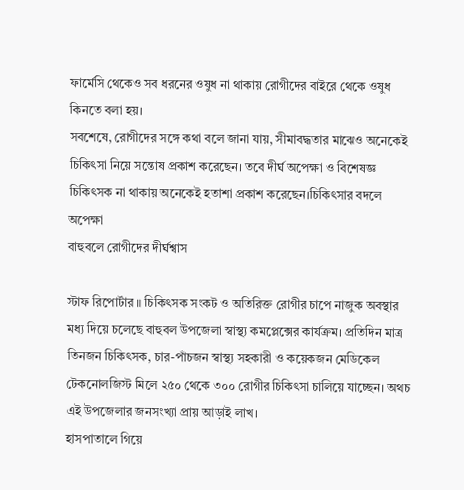ফার্মেসি থেকেও সব ধরনের ওষুধ না থাকায় রোগীদের বাইরে থেকে ওষুধ কিনতে বলা হয়।
সবশেষে, রোগীদের সঙ্গে কথা বলে জানা যায়, সীমাবদ্ধতার মাঝেও অনেকেই চিকিৎসা নিয়ে সন্তোষ প্রকাশ করেছেন। তবে দীর্ঘ অপেক্ষা ও বিশেষজ্ঞ চিকিৎসক না থাকায় অনেকেই হতাশা প্রকাশ করেছেন।চিকিৎসার বদলে অপেক্ষা
বাহুবলে রোগীদের দীর্ঘশ্বাস

স্টাফ রিপোর্টার ॥ চিকিৎসক সংকট ও অতিরিক্ত রোগীর চাপে নাজুক অবস্থার মধ্য দিয়ে চলেছে বাহুবল উপজেলা স্বাস্থ্য কমপ্লেক্সের কার্যক্রম। প্রতিদিন মাত্র তিনজন চিকিৎসক, চার-পাঁচজন স্বাস্থ্য সহকারী ও কয়েকজন মেডিকেল টেকনোলজিস্ট মিলে ২৫০ থেকে ৩০০ রোগীর চিকিৎসা চালিয়ে যাচ্ছেন। অথচ এই উপজেলার জনসংখ্যা প্রায় আড়াই লাখ।
হাসপাতালে গিয়ে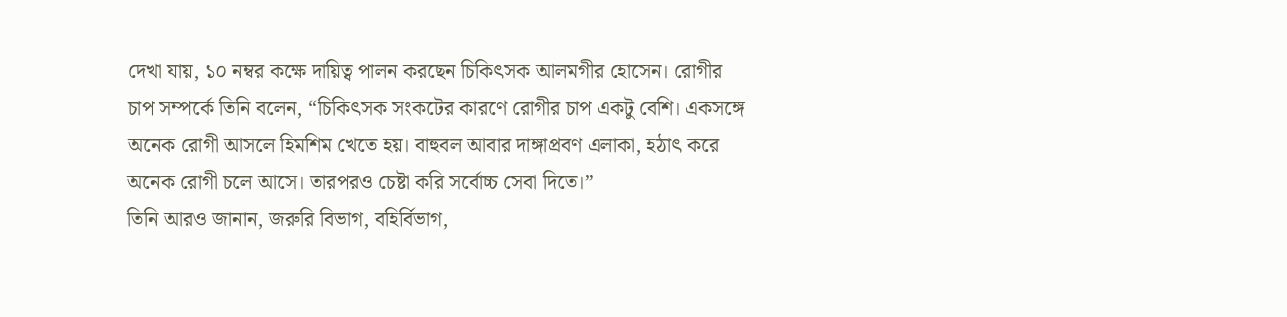দেখা যায়, ১০ নম্বর কক্ষে দায়িত্ব পালন করছেন চিকিৎসক আলমগীর হোসেন। রোগীর চাপ সম্পর্কে তিনি বলেন, “চিকিৎসক সংকটের কারণে রোগীর চাপ একটু বেশি। একসঙ্গে অনেক রোগী আসলে হিমশিম খেতে হয়। বাহুবল আবার দাঙ্গাপ্রবণ এলাকা, হঠাৎ করে অনেক রোগী চলে আসে। তারপরও চেষ্টা করি সর্বোচ্চ সেবা দিতে।”
তিনি আরও জানান, জরুরি বিভাগ, বহির্বিভাগ,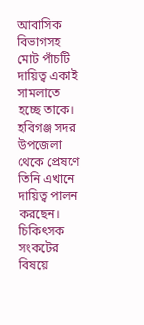আবাসিক বিভাগসহ মোট পাঁচটি দায়িত্ব একাই সামলাতে হচ্ছে তাকে। হবিগঞ্জ সদর উপজেলা থেকে প্রেষণে তিনি এখানে দায়িত্ব পালন করছেন।
চিকিৎসক সংকটের বিষয়ে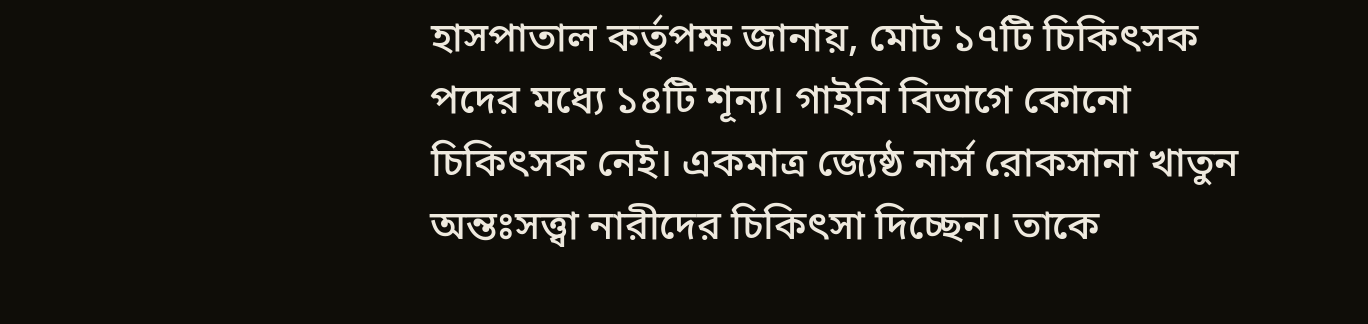হাসপাতাল কর্তৃপক্ষ জানায়, মোট ১৭টি চিকিৎসক পদের মধ্যে ১৪টি শূন্য। গাইনি বিভাগে কোনো চিকিৎসক নেই। একমাত্র জ্যেষ্ঠ নার্স রোকসানা খাতুন অন্তঃসত্ত্বা নারীদের চিকিৎসা দিচ্ছেন। তাকে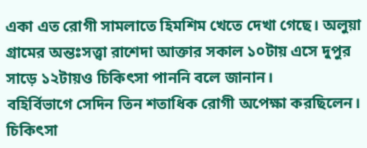একা এত রোগী সামলাতে হিমশিম খেতে দেখা গেছে। অলুয়া গ্রামের অন্তঃসত্ত্বা রাশেদা আক্তার সকাল ১০টায় এসে দুপুর সাড়ে ১২টায়ও চিকিৎসা পাননি বলে জানান।
বহির্বিভাগে সেদিন তিন শতাধিক রোগী অপেক্ষা করছিলেন। চিকিৎসা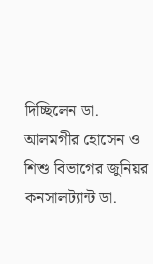দিচ্ছিলেন ডা. আলমগীর হোসেন ও শিশু বিভাগের জুনিয়র কনসালট্যান্ট ডা.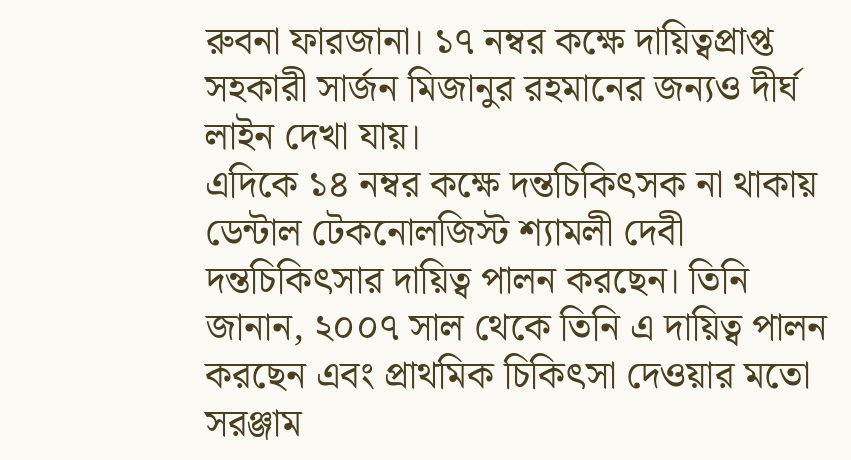রুবনা ফারজানা। ১৭ নম্বর কক্ষে দায়িত্বপ্রাপ্ত সহকারী সার্জন মিজানুর রহমানের জন্যও দীর্ঘ লাইন দেখা যায়।
এদিকে ১৪ নম্বর কক্ষে দন্তচিকিৎসক না থাকায় ডেন্টাল টেকনোলজিস্ট শ্যামলী দেবী দন্তচিকিৎসার দায়িত্ব পালন করছেন। তিনি জানান, ২০০৭ সাল থেকে তিনি এ দায়িত্ব পালন করছেন এবং প্রাথমিক চিকিৎসা দেওয়ার মতো সরঞ্জাম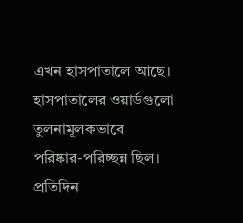এখন হাসপাতালে আছে।
হাসপাতালের ওয়ার্ডগুলো তুলনামূলকভাবে পরিষ্কার-পরিচ্ছন্ন ছিল। প্রতিদিন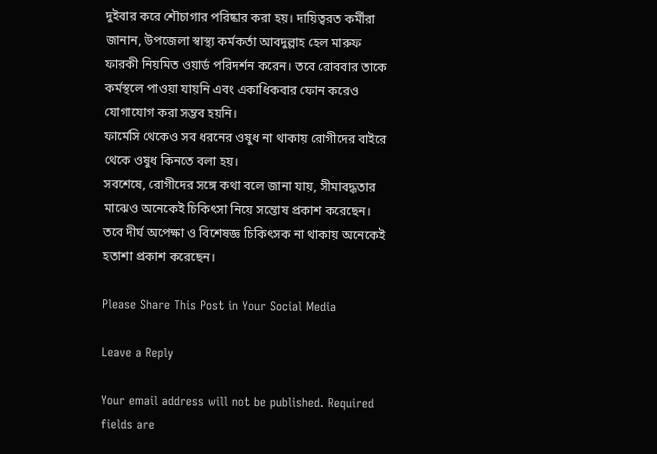দুইবার করে শৌচাগার পরিষ্কার করা হয়। দায়িত্বরত কর্মীরা জানান, উপজেলা স্বাস্থ্য কর্মকর্তা আবদুল্লাহ হেল মারুফ ফারকী নিয়মিত ওয়ার্ড পরিদর্শন করেন। তবে রোববার তাকে কর্মস্থলে পাওয়া যায়নি এবং একাধিকবার ফোন করেও যোগাযোগ করা সম্ভব হয়নি।
ফার্মেসি থেকেও সব ধরনের ওষুধ না থাকায় রোগীদের বাইরে থেকে ওষুধ কিনতে বলা হয়।
সবশেষে, রোগীদের সঙ্গে কথা বলে জানা যায়, সীমাবদ্ধতার মাঝেও অনেকেই চিকিৎসা নিয়ে সন্তোষ প্রকাশ করেছেন। তবে দীর্ঘ অপেক্ষা ও বিশেষজ্ঞ চিকিৎসক না থাকায় অনেকেই হতাশা প্রকাশ করেছেন।

Please Share This Post in Your Social Media

Leave a Reply

Your email address will not be published. Required fields are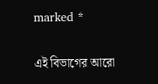marked *

এই বিভাগের আরো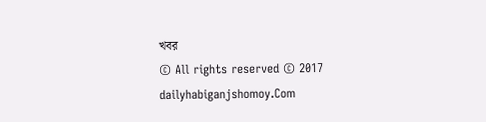খবর
© All rights reserved © 2017 dailyhabiganjshomoy.Com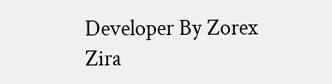Developer By Zorex Zira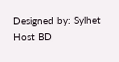Designed by: Sylhet Host BD